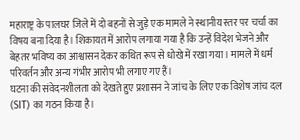महाराष्ट्र के पालघर जिले में दो बहनों से जुड़े एक मामले ने स्थानीय स्तर पर चर्चा का विषय बना दिया है। शिकायत में आरोप लगाया गया है कि उन्हें विदेश भेजने और बेहतर भविष्य का आश्वासन देकर कथित रूप से धोखे में रखा गया। मामले में धर्म परिवर्तन और अन्य गंभीर आरोप भी लगाए गए हैं।
घटना की संवेदनशीलता को देखते हुए प्रशासन ने जांच के लिए एक विशेष जांच दल (SIT) का गठन किया है।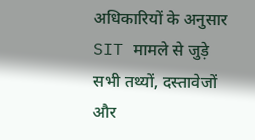अधिकारियों के अनुसार SIT मामले से जुड़े सभी तथ्यों, दस्तावेजों और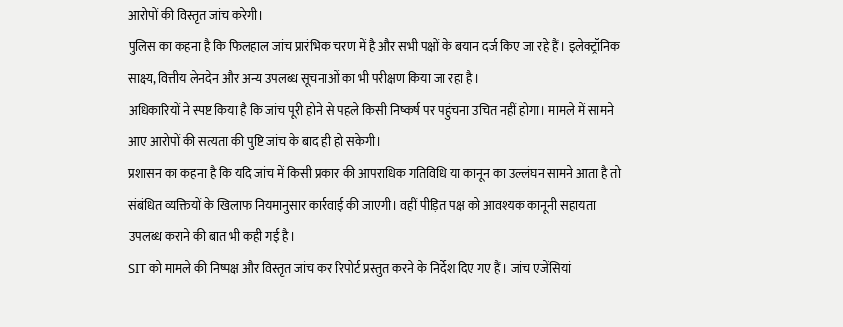आरोपों की विस्तृत जांच करेगी।
पुलिस का कहना है कि फिलहाल जांच प्रारंभिक चरण में है और सभी पक्षों के बयान दर्ज किए जा रहे हैं। इलेक्ट्रॉनिक साक्ष्य, वित्तीय लेनदेन और अन्य उपलब्ध सूचनाओं का भी परीक्षण किया जा रहा है।
अधिकारियों ने स्पष्ट किया है कि जांच पूरी होने से पहले किसी निष्कर्ष पर पहुंचना उचित नहीं होगा। मामले में सामने आए आरोपों की सत्यता की पुष्टि जांच के बाद ही हो सकेगी।
प्रशासन का कहना है कि यदि जांच में किसी प्रकार की आपराधिक गतिविधि या कानून का उल्लंघन सामने आता है तो संबंधित व्यक्तियों के खिलाफ नियमानुसार कार्रवाई की जाएगी। वहीं पीड़ित पक्ष को आवश्यक कानूनी सहायता उपलब्ध कराने की बात भी कही गई है।
SIT को मामले की निष्पक्ष और विस्तृत जांच कर रिपोर्ट प्रस्तुत करने के निर्देश दिए गए हैं। जांच एजेंसियां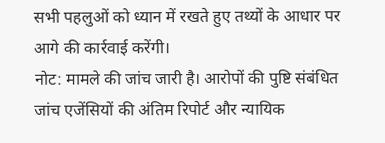सभी पहलुओं को ध्यान में रखते हुए तथ्यों के आधार पर आगे की कार्रवाई करेंगी।
नोट: मामले की जांच जारी है। आरोपों की पुष्टि संबंधित जांच एजेंसियों की अंतिम रिपोर्ट और न्यायिक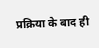प्रक्रिया के बाद ही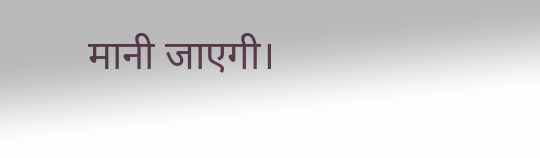मानी जाएगी।